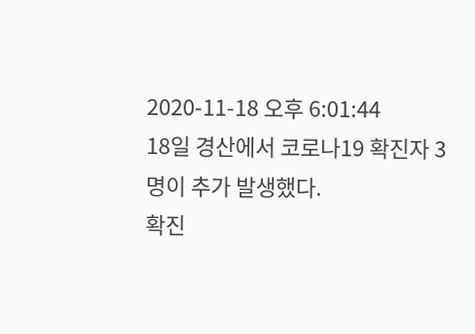2020-11-18 오후 6:01:44
18일 경산에서 코로나19 확진자 3명이 추가 발생했다.
확진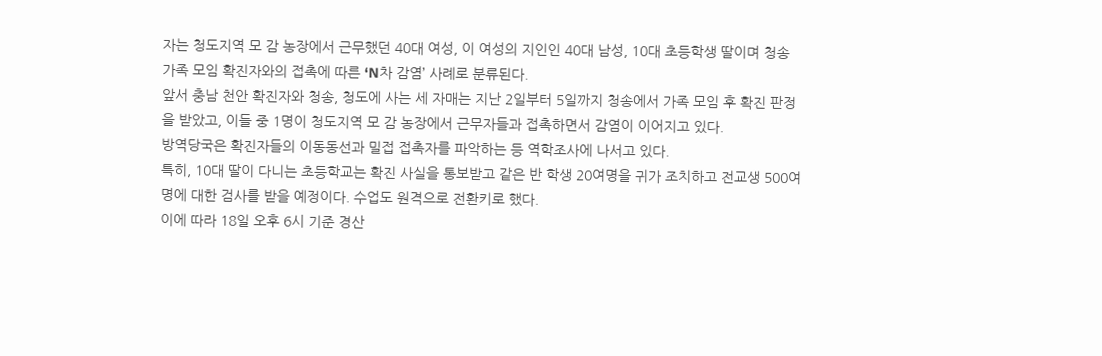자는 청도지역 모 감 농장에서 근무했던 40대 여성, 이 여성의 지인인 40대 남성, 10대 초등학생 딸이며 청송 가족 모임 확진자와의 접촉에 따른 ‘N차 감염’ 사례로 분류된다.
앞서 충남 천안 확진자와 청송, 청도에 사는 세 자매는 지난 2일부터 5일까지 청송에서 가족 모임 후 확진 판정을 받았고, 이들 중 1명이 청도지역 모 감 농장에서 근무자들과 접촉하면서 감염이 이어지고 있다.
방역당국은 확진자들의 이동동선과 밀접 접촉자를 파악하는 등 역학조사에 나서고 있다.
특히, 10대 딸이 다니는 초등학교는 확진 사실을 통보받고 같은 반 학생 20여명을 귀가 조치하고 전교생 500여명에 대한 검사를 받을 예정이다. 수업도 원격으로 전환키로 했다.
이에 따라 18일 오후 6시 기준 경산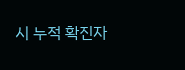시 누적 확진자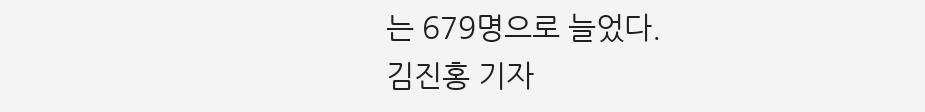는 679명으로 늘었다.
김진홍 기자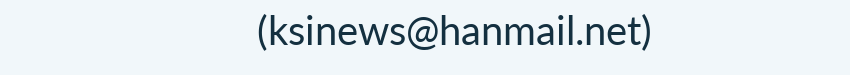(ksinews@hanmail.net)